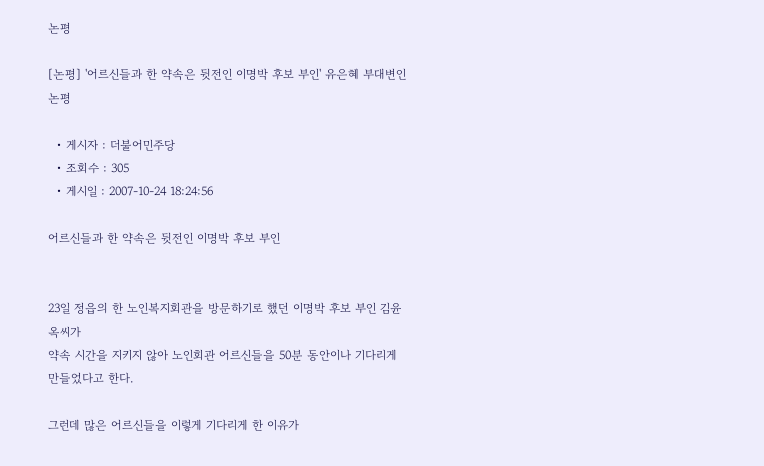논평

[논평] '어르신들과 한 약속은 뒷전인 이명박 후보 부인' 유은혜 부대변인 논평

  • 게시자 : 더불어민주당
  • 조회수 : 305
  • 게시일 : 2007-10-24 18:24:56

어르신들과 한 약속은 뒷전인 이명박 후보 부인


23일 정읍의 한 노인복지회관을 방문하기로 했던 이명박 후보 부인 김윤옥씨가
약속 시간을 지키지 않아 노인회관 어르신들을 50분 동안이나 기다리게 만들었다고 한다.

그런데 많은 어르신들을 이렇게 기다리게 한 이유가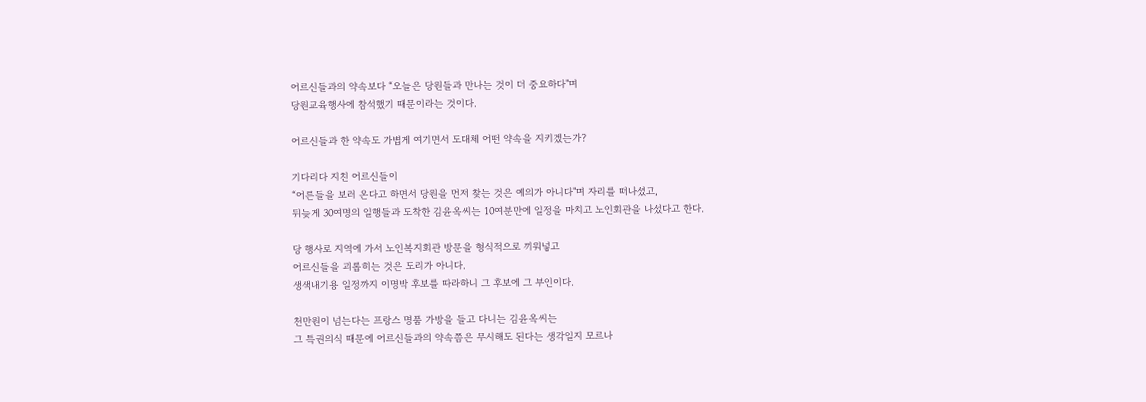어르신들과의 약속보다 “오늘은 당원들과 만나는 것이 더 중요하다"며
당원교육행사에 참석했기 때문이라는 것이다.

어르신들과 한 약속도 가볍게 여기면서 도대체 어떤 약속을 지키겠는가?

기다리다 지친 어르신들이
“어른들을 보러 온다고 하면서 당원을 먼저 찾는 것은 예의가 아니다"며 자리를 떠나셨고,
뒤늦게 30여명의 일행들과 도착한 김윤옥씨는 10여분만에 일정을 마치고 노인회관을 나섰다고 한다.

당 행사로 지역에 가서 노인복지회관 방문을 형식적으로 끼워넣고
어르신들을 괴롭히는 것은 도리가 아니다.
생색내기용 일정까지 이명박 후보를 따라하니 그 후보에 그 부인이다.

천만원이 넘는다는 프랑스 명품 가방을 들고 다니는 김윤옥씨는
그 특권의식 때문에 어르신들과의 약속쯤은 무시해도 된다는 생각일지 모르나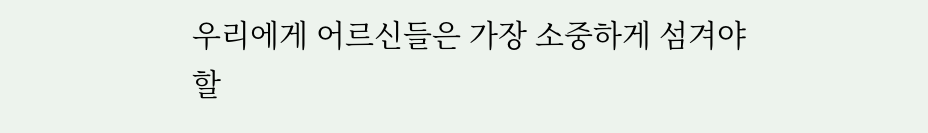우리에게 어르신들은 가장 소중하게 섬겨야 할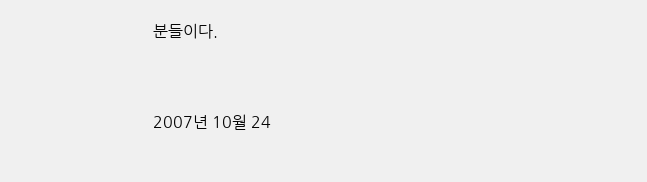분들이다.



2007년 10월 24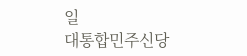일
대통합민주신당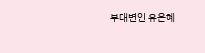부대변인 유은혜